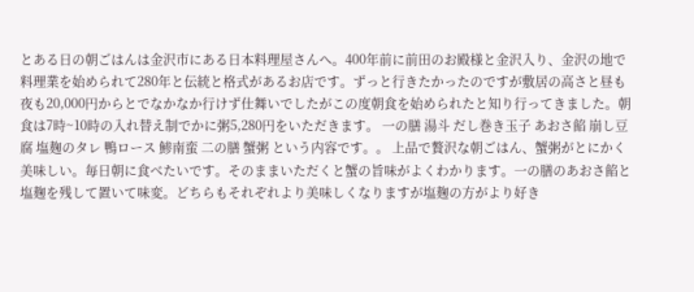とある日の朝ごはんは金沢市にある日本料理屋さんへ。400年前に前田のお殿様と金沢入り、金沢の地で料理業を始められて280年と伝統と格式があるお店です。ずっと行きたかったのですが敷居の高さと昼も夜も20,000円からとでなかなか行けず仕舞いでしたがこの度朝食を始められたと知り行ってきました。朝食は7時~10時の入れ替え制でかに粥5,280円をいただきます。 一の膳 湯斗 だし巻き玉子 あおさ餡 崩し豆腐 塩麹のタレ 鴨ロース 鯵南蛮 二の膳 蟹粥 という内容です。。 上品で贅沢な朝ごはん、蟹粥がとにかく美味しい。毎日朝に食べたいです。そのままいただくと蟹の旨味がよくわかります。一の膳のあおさ餡と塩麹を残して置いて味変。どちらもそれぞれより美味しくなりますが塩麹の方がより好き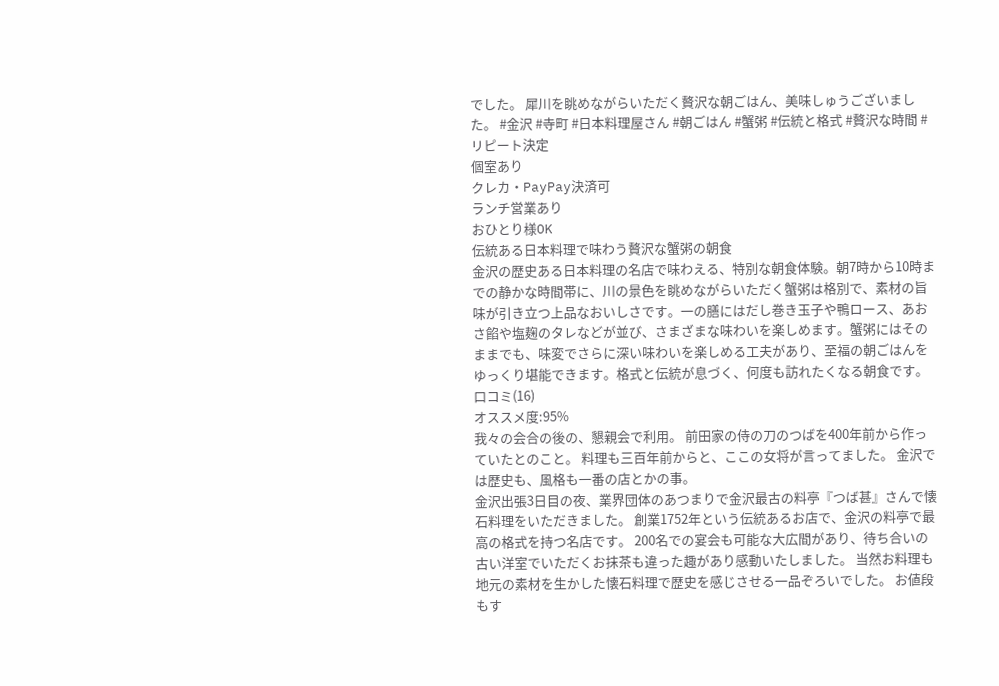でした。 犀川を眺めながらいただく贅沢な朝ごはん、美味しゅうございました。 #金沢 #寺町 #日本料理屋さん #朝ごはん #蟹粥 #伝統と格式 #贅沢な時間 #リピート決定
個室あり
クレカ・PayPay決済可
ランチ営業あり
おひとり様OK
伝統ある日本料理で味わう贅沢な蟹粥の朝食
金沢の歴史ある日本料理の名店で味わえる、特別な朝食体験。朝7時から10時までの静かな時間帯に、川の景色を眺めながらいただく蟹粥は格別で、素材の旨味が引き立つ上品なおいしさです。一の膳にはだし巻き玉子や鴨ロース、あおさ餡や塩麹のタレなどが並び、さまざまな味わいを楽しめます。蟹粥にはそのままでも、味変でさらに深い味わいを楽しめる工夫があり、至福の朝ごはんをゆっくり堪能できます。格式と伝統が息づく、何度も訪れたくなる朝食です。
口コミ(16)
オススメ度:95%
我々の会合の後の、懇親会で利用。 前田家の侍の刀のつばを400年前から作っていたとのこと。 料理も三百年前からと、ここの女将が言ってました。 金沢では歴史も、風格も一番の店とかの事。
金沢出張3日目の夜、業界団体のあつまりで金沢最古の料亭『つば甚』さんで懐石料理をいただきました。 創業1752年という伝統あるお店で、金沢の料亭で最高の格式を持つ名店です。 200名での宴会も可能な大広間があり、待ち合いの古い洋室でいただくお抹茶も違った趣があり感動いたしました。 当然お料理も地元の素材を生かした懐石料理で歴史を感じさせる一品ぞろいでした。 お値段もす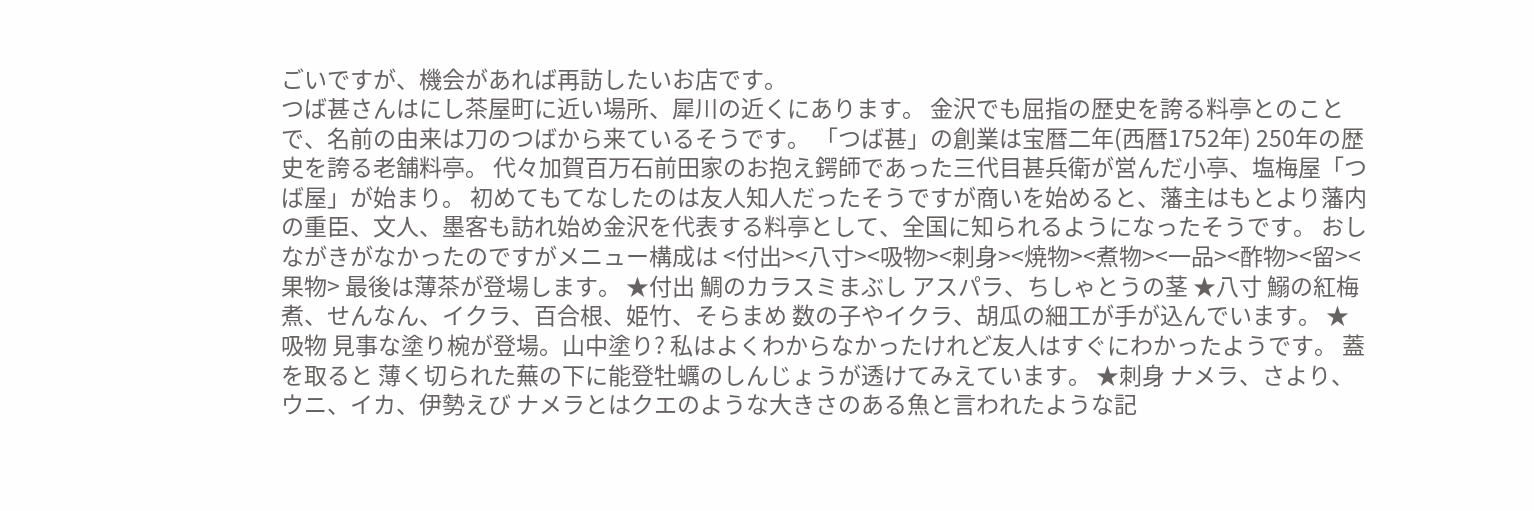ごいですが、機会があれば再訪したいお店です。
つば甚さんはにし茶屋町に近い場所、犀川の近くにあります。 金沢でも屈指の歴史を誇る料亭とのことで、名前の由来は刀のつばから来ているそうです。 「つば甚」の創業は宝暦二年(西暦1752年) 250年の歴史を誇る老舗料亭。 代々加賀百万石前田家のお抱え鍔師であった三代目甚兵衛が営んだ小亭、塩梅屋「つば屋」が始まり。 初めてもてなしたのは友人知人だったそうですが商いを始めると、藩主はもとより藩内の重臣、文人、墨客も訪れ始め金沢を代表する料亭として、全国に知られるようになったそうです。 おしながきがなかったのですがメニュー構成は <付出><八寸><吸物><刺身><焼物><煮物><一品><酢物><留><果物> 最後は薄茶が登場します。 ★付出 鯛のカラスミまぶし アスパラ、ちしゃとうの茎 ★八寸 鰯の紅梅煮、せんなん、イクラ、百合根、姫竹、そらまめ 数の子やイクラ、胡瓜の細工が手が込んでいます。 ★吸物 見事な塗り椀が登場。山中塗り? 私はよくわからなかったけれど友人はすぐにわかったようです。 蓋を取ると 薄く切られた蕪の下に能登牡蠣のしんじょうが透けてみえています。 ★刺身 ナメラ、さより、ウニ、イカ、伊勢えび ナメラとはクエのような大きさのある魚と言われたような記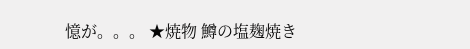憶が。。。 ★焼物 鱒の塩麹焼き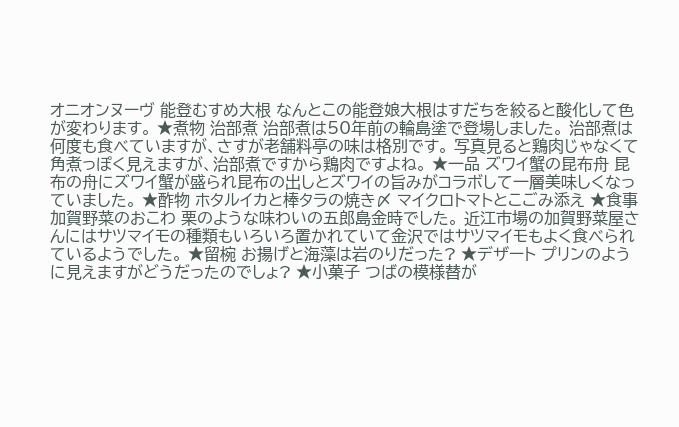オニオンヌーヴ 能登むすめ大根 なんとこの能登娘大根はすだちを絞ると酸化して色が変わります。 ★煮物 治部煮 治部煮は50年前の輪島塗で登場しました。 治部煮は何度も食べていますが、さすが老舗料亭の味は格別です。 写真見ると鶏肉じゃなくて角煮っぽく見えますが、治部煮ですから鶏肉ですよね。 ★一品 ズワイ蟹の昆布舟 昆布の舟にズワイ蟹が盛られ昆布の出しとズワイの旨みがコラボして一層美味しくなっていました。 ★酢物 ホタルイカと棒タラの焼き〆 マイクロトマトとこごみ添え ★食事 加賀野菜のおこわ 栗のような味わいの五郎島金時でした。 近江市場の加賀野菜屋さんにはサツマイモの種類もいろいろ置かれていて金沢ではサツマイモもよく食べられているようでした。 ★留椀 お揚げと海藻は岩のりだった? ★デザート プリンのように見えますがどうだったのでしょ? ★小菓子 つばの模様替が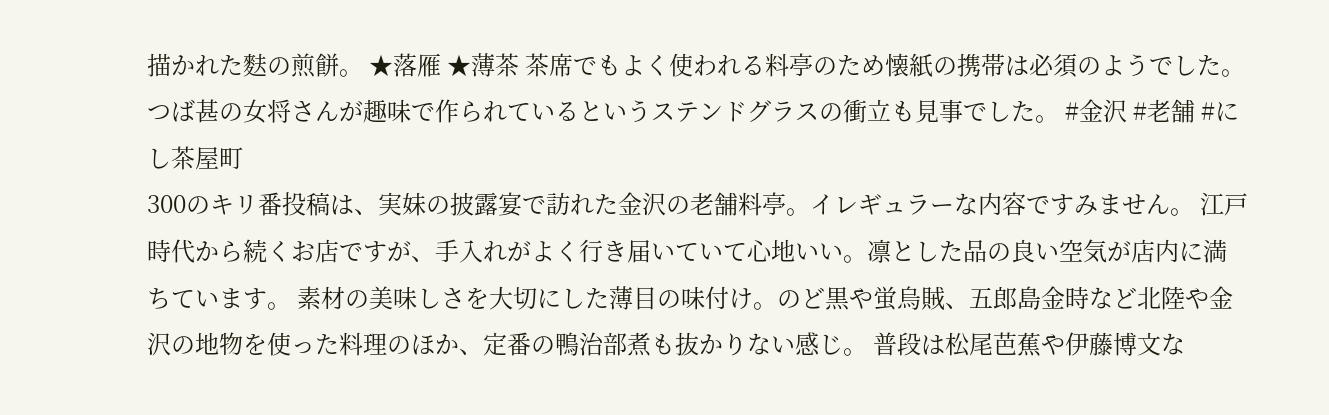描かれた麩の煎餅。 ★落雁 ★薄茶 茶席でもよく使われる料亭のため懐紙の携帯は必須のようでした。 つば甚の女将さんが趣味で作られているというステンドグラスの衝立も見事でした。 #金沢 #老舗 #にし茶屋町
300のキリ番投稿は、実妹の披露宴で訪れた金沢の老舗料亭。イレギュラーな内容ですみません。 江戸時代から続くお店ですが、手入れがよく行き届いていて心地いい。凛とした品の良い空気が店内に満ちています。 素材の美味しさを大切にした薄目の味付け。のど黒や蛍烏賊、五郎島金時など北陸や金沢の地物を使った料理のほか、定番の鴨治部煮も抜かりない感じ。 普段は松尾芭蕉や伊藤博文な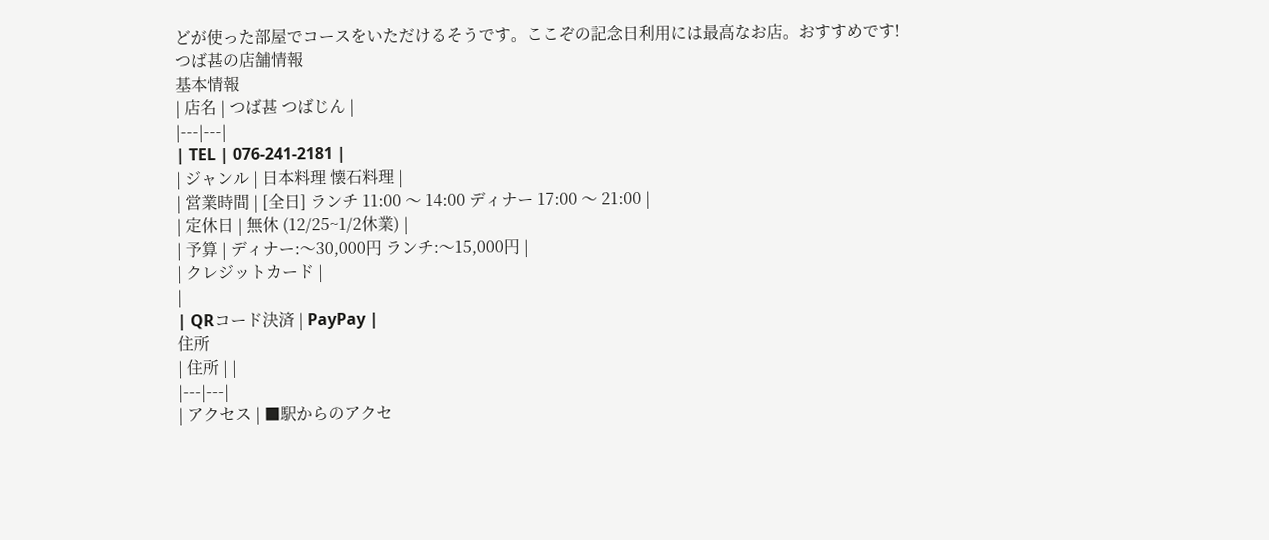どが使った部屋でコースをいただけるそうです。ここぞの記念日利用には最高なお店。おすすめです!
つば甚の店舗情報
基本情報
| 店名 | つば甚 つばじん |
|---|---|
| TEL | 076-241-2181 |
| ジャンル | 日本料理 懐石料理 |
| 営業時間 | [全日] ランチ 11:00 〜 14:00 ディナー 17:00 〜 21:00 |
| 定休日 | 無休 (12/25~1/2休業) |
| 予算 | ディナー:〜30,000円 ランチ:〜15,000円 |
| クレジットカード |
|
| QRコード決済 | PayPay |
住所
| 住所 | |
|---|---|
| アクセス | ■駅からのアクセ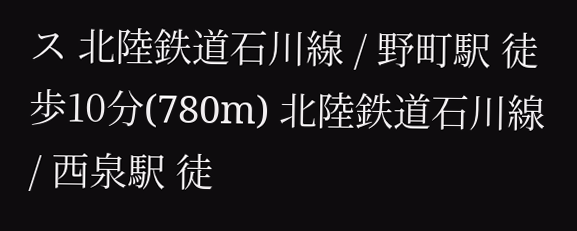ス 北陸鉄道石川線 / 野町駅 徒歩10分(780m) 北陸鉄道石川線 / 西泉駅 徒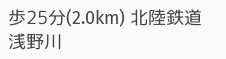歩25分(2.0km) 北陸鉄道浅野川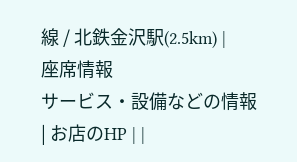線 / 北鉄金沢駅(2.5km) |
座席情報
サービス・設備などの情報
| お店のHP | |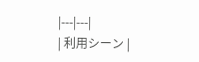|---|---|
| 利用シーン |